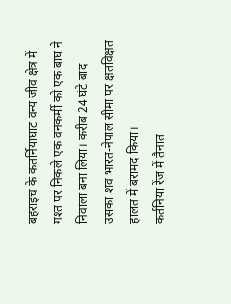बहराइच के कतर्नियाघाट वन्य जीव क्षेत्र में गश्त पर निकले एक वनकर्मी को एक बाघ ने निवाला बना लिया। करीब 24 घंटे बाद उसका शव भारत-नेपाल सीमा पर क्षतविक्षत हालत में बरामद किया।
कर्तनिया रेंज में तैनात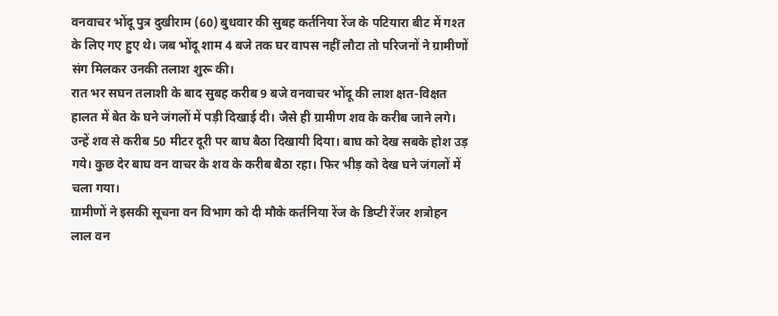वनवाचर भोंदू पुत्र दुखीराम (60) बुधवार की सुबह कर्तनिया रेंज के पटियारा बीट में गश्त के लिए गए हुए थे। जब भोंदू शाम 4 बजे तक घर वापस नहीं लौटा तो परिजनों ने ग्रामीणों संग मिलकर उनकी तलाश शुरू की।
रात भर सघन तलाशी के बाद सुबह करीब 9 बजे वनवाचर भोंदू की लाश क्षत-विक्षत हालत में बेत के घने जंगलों में पड़ी दिखाई दी। जैसे ही ग्रामीण शव के करीब जाने लगे। उन्हें शव से करीब 50 मीटर दूरी पर बाघ बैठा दिखायी दिया। बाघ को देख सबके होश उड़ गये। कुछ देर बाघ वन वाचर के शव के करीब बैठा रहा। फिर भीड़ को देख घने जंगलों में चला गया।
ग्रामीणों ने इसकी सूचना वन विभाग को दी मौके कर्तनिया रेंज के डिप्टी रेंजर शत्रोहन लाल वन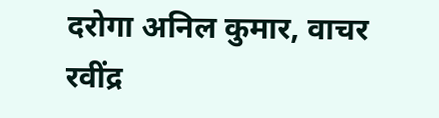दरोगा अनिल कुमार, वाचर रवींद्र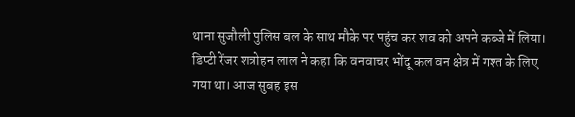थाना सुजौली पुलिस बल के साथ मौके पर पहुंच कर शव को अपने कब्जे में लिया। डिप्टी रेंजर शत्रोहन लाल ने कहा कि वनवाचर भोंदू कल वन क्षेत्र में गश्त के लिए गया था। आज सुबह इस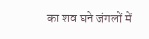का शव घने जंगलों में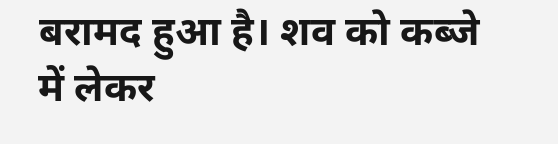बरामद हुआ है। शव को कब्जे में लेकर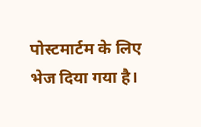पोस्टमार्टम के लिए भेज दिया गया है।